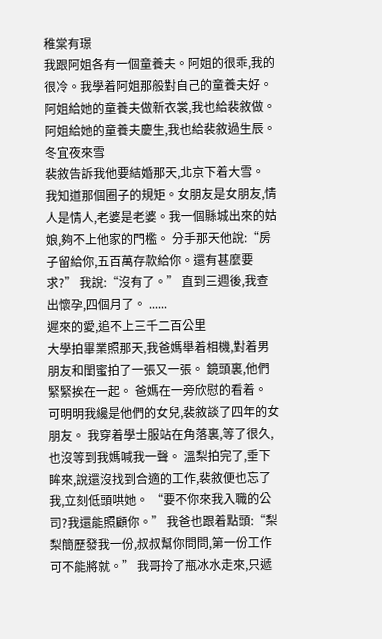稚棠有璟
我跟阿姐各有一個童養夫。阿姐的很乖,我的很冷。我學着阿姐那般對自己的童養夫好。阿姐給她的童養夫做新衣裳,我也給裴敘做。阿姐給她的童養夫慶生,我也給裴敘過生辰。
冬宜夜來雪
裴敘告訴我他要結婚那天,北京下着大雪。 我知道那個圈子的規矩。女朋友是女朋友,情人是情人,老婆是老婆。我一個縣城出來的姑娘,夠不上他家的門檻。 分手那天他說:“房子留給你,五百萬存款給你。還有甚麼要求?” 我說:“沒有了。” 直到三週後,我查出懷孕,四個月了。 ......
遲來的愛,追不上三千二百公里
大學拍畢業照那天,我爸媽舉着相機,對着男朋友和閨蜜拍了一張又一張。 鏡頭裏,他們緊緊挨在一起。 爸媽在一旁欣慰的看着。 可明明我纔是他們的女兒,裴敘談了四年的女朋友。 我穿着學士服站在角落裏,等了很久,也沒等到我媽喊我一聲。 溫梨拍完了,垂下眸來,說還沒找到合適的工作,裴敘便也忘了我,立刻低頭哄她。 “要不你來我入職的公司?我還能照顧你。” 我爸也跟着點頭:“梨梨簡歷發我一份,叔叔幫你問問,第一份工作可不能將就。” 我哥拎了瓶冰水走來,只遞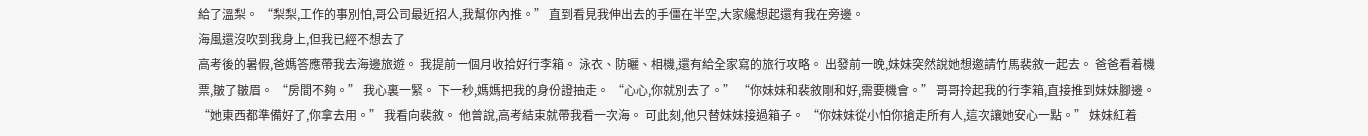給了溫梨。 “梨梨,工作的事別怕,哥公司最近招人,我幫你內推。” 直到看見我伸出去的手僵在半空,大家纔想起還有我在旁邊。
海風還沒吹到我身上,但我已經不想去了
高考後的暑假,爸媽答應帶我去海邊旅遊。 我提前一個月收拾好行李箱。 泳衣、防曬、相機,還有給全家寫的旅行攻略。 出發前一晚,妹妹突然說她想邀請竹馬裴敘一起去。 爸爸看着機票,皺了皺眉。 “房間不夠。” 我心裏一緊。 下一秒,媽媽把我的身份證抽走。 “心心,你就別去了。” “你妹妹和裴敘剛和好,需要機會。” 哥哥拎起我的行李箱,直接推到妹妹腳邊。 “她東西都準備好了,你拿去用。” 我看向裴敘。 他曾說,高考結束就帶我看一次海。 可此刻,他只替妹妹接過箱子。 “你妹妹從小怕你搶走所有人,這次讓她安心一點。” 妹妹紅着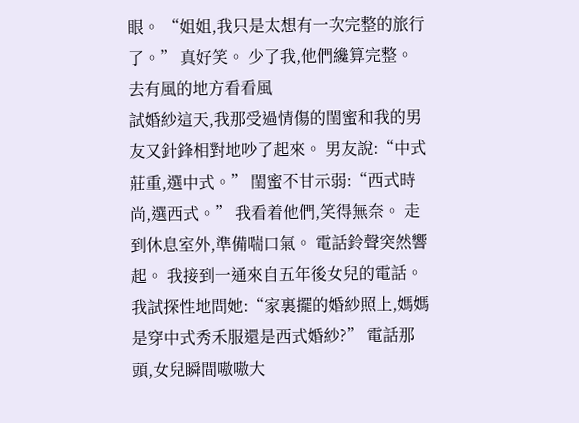眼。 “姐姐,我只是太想有一次完整的旅行了。” 真好笑。 少了我,他們纔算完整。
去有風的地方看看風
試婚紗這天,我那受過情傷的閨蜜和我的男友又針鋒相對地吵了起來。 男友說:“中式莊重,選中式。” 閨蜜不甘示弱:“西式時尚,選西式。” 我看着他們,笑得無奈。 走到休息室外,準備喘口氣。 電話鈴聲突然響起。 我接到一通來自五年後女兒的電話。 我試探性地問她:“家裏擺的婚紗照上,媽媽是穿中式秀禾服還是西式婚紗?” 電話那頭,女兒瞬間嗷嗷大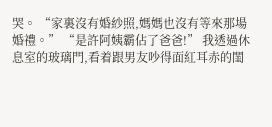哭。 “家裏沒有婚紗照,媽媽也沒有等來那場婚禮。” “是許阿姨霸佔了爸爸!” 我透過休息室的玻璃門,看着跟男友吵得面紅耳赤的閨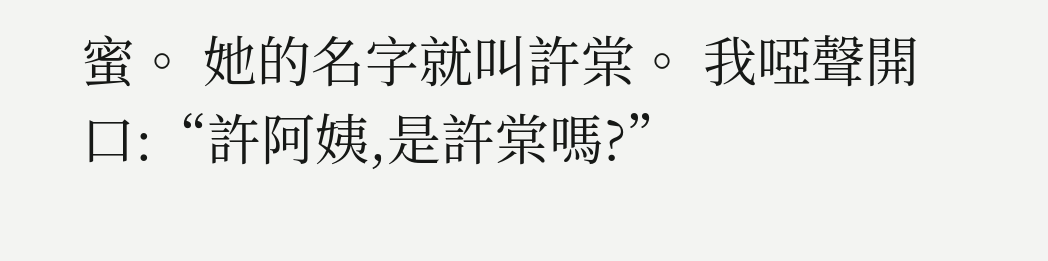蜜。 她的名字就叫許棠。 我啞聲開口:“許阿姨,是許棠嗎?”